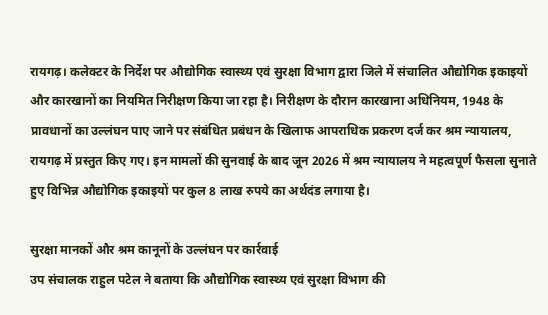रायगढ़। कलेक्टर के निर्देश पर औद्योगिक स्वास्थ्य एवं सुरक्षा विभाग द्वारा जिले में संचालित औद्योगिक इकाइयों और कारखानों का नियमित निरीक्षण किया जा रहा है। निरीक्षण के दौरान कारखाना अधिनियम, 1948 के प्रावधानों का उल्लंघन पाए जाने पर संबंधित प्रबंधन के खिलाफ आपराधिक प्रकरण दर्ज कर श्रम न्यायालय, रायगढ़ में प्रस्तुत किए गए। इन मामलों की सुनवाई के बाद जून 2026 में श्रम न्यायालय ने महत्वपूर्ण फैसला सुनाते हुए विभिन्न औद्योगिक इकाइयों पर कुल 8 लाख रुपये का अर्थदंड लगाया है।

सुरक्षा मानकों और श्रम कानूनों के उल्लंघन पर कार्रवाई
उप संचालक राहुल पटेल ने बताया कि औद्योगिक स्वास्थ्य एवं सुरक्षा विभाग की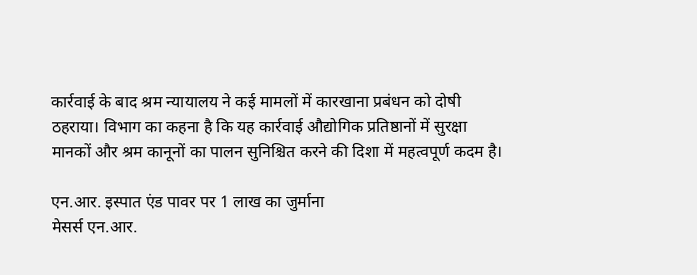कार्रवाई के बाद श्रम न्यायालय ने कई मामलों में कारखाना प्रबंधन को दोषी ठहराया। विभाग का कहना है कि यह कार्रवाई औद्योगिक प्रतिष्ठानों में सुरक्षा मानकों और श्रम कानूनों का पालन सुनिश्चित करने की दिशा में महत्वपूर्ण कदम है।

एन.आर. इस्पात एंड पावर पर 1 लाख का जुर्माना
मेसर्स एन.आर.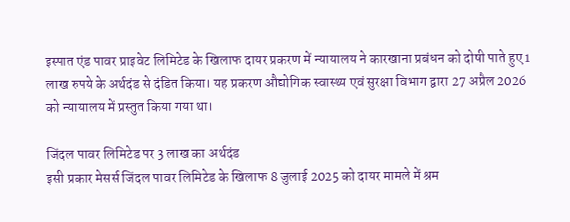इस्पात एंड पावर प्राइवेट लिमिटेड के खिलाफ दायर प्रकरण में न्यायालय ने कारखाना प्रबंधन को दोषी पाते हुए 1 लाख रुपये के अर्थदंड से दंडित किया। यह प्रकरण औद्योगिक स्वास्थ्य एवं सुरक्षा विभाग द्वारा 27 अप्रैल 2026 को न्यायालय में प्रस्तुत किया गया था।

जिंदल पावर लिमिटेड पर 3 लाख का अर्थदंड
इसी प्रकार मेसर्स जिंदल पावर लिमिटेड के खिलाफ 8 जुलाई 2025 को दायर मामले में श्रम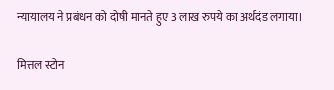न्यायालय ने प्रबंधन को दोषी मानते हुए 3 लाख रुपये का अर्थदंड लगाया।

मित्तल स्टोन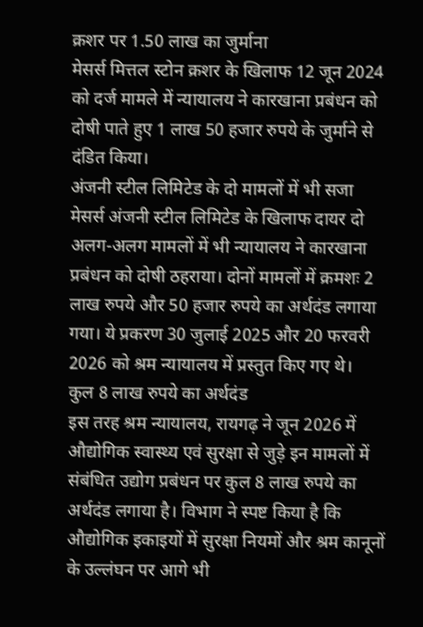क्रशर पर 1.50 लाख का जुर्माना
मेसर्स मित्तल स्टोन क्रशर के खिलाफ 12 जून 2024 को दर्ज मामले में न्यायालय ने कारखाना प्रबंधन को दोषी पाते हुए 1 लाख 50 हजार रुपये के जुर्माने से दंडित किया।
अंजनी स्टील लिमिटेड के दो मामलों में भी सजा
मेसर्स अंजनी स्टील लिमिटेड के खिलाफ दायर दो अलग-अलग मामलों में भी न्यायालय ने कारखाना प्रबंधन को दोषी ठहराया। दोनों मामलों में क्रमशः 2 लाख रुपये और 50 हजार रुपये का अर्थदंड लगाया गया। ये प्रकरण 30 जुलाई 2025 और 20 फरवरी 2026 को श्रम न्यायालय में प्रस्तुत किए गए थे।
कुल 8 लाख रुपये का अर्थदंड
इस तरह श्रम न्यायालय, रायगढ़ ने जून 2026 में औद्योगिक स्वास्थ्य एवं सुरक्षा से जुड़े इन मामलों में संबंधित उद्योग प्रबंधन पर कुल 8 लाख रुपये का अर्थदंड लगाया है। विभाग ने स्पष्ट किया है कि औद्योगिक इकाइयों में सुरक्षा नियमों और श्रम कानूनों के उल्लंघन पर आगे भी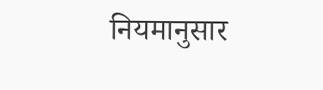नियमानुसार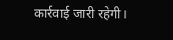कार्रवाई जारी रहेगी।